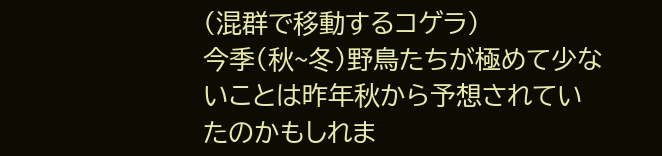(混群で移動するコゲラ)
今季(秋~冬)野鳥たちが極めて少ないことは昨年秋から予想されていたのかもしれま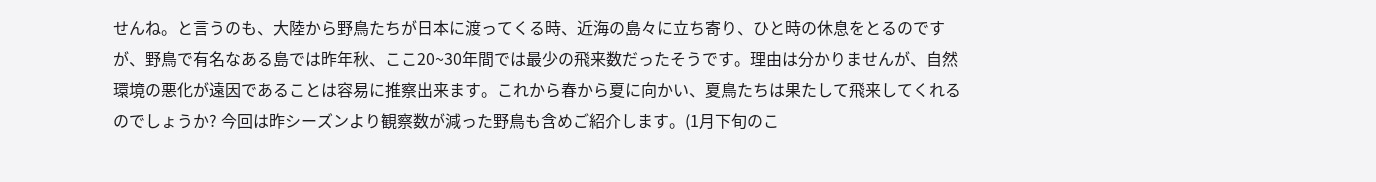せんね。と言うのも、大陸から野鳥たちが日本に渡ってくる時、近海の島々に立ち寄り、ひと時の休息をとるのですが、野鳥で有名なある島では昨年秋、ここ20~30年間では最少の飛来数だったそうです。理由は分かりませんが、自然環境の悪化が遠因であることは容易に推察出来ます。これから春から夏に向かい、夏鳥たちは果たして飛来してくれるのでしょうか? 今回は昨シーズンより観察数が減った野鳥も含めご紹介します。(1月下旬のこ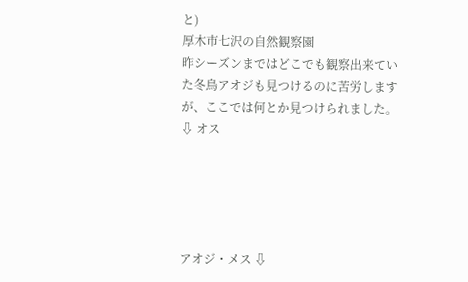と)
厚木市七沢の自然観察園
昨シーズンまではどこでも観察出来ていた冬鳥アオジも見つけるのに苦労しますが、ここでは何とか見つけられました。⇩ オス





アオジ・メス ⇩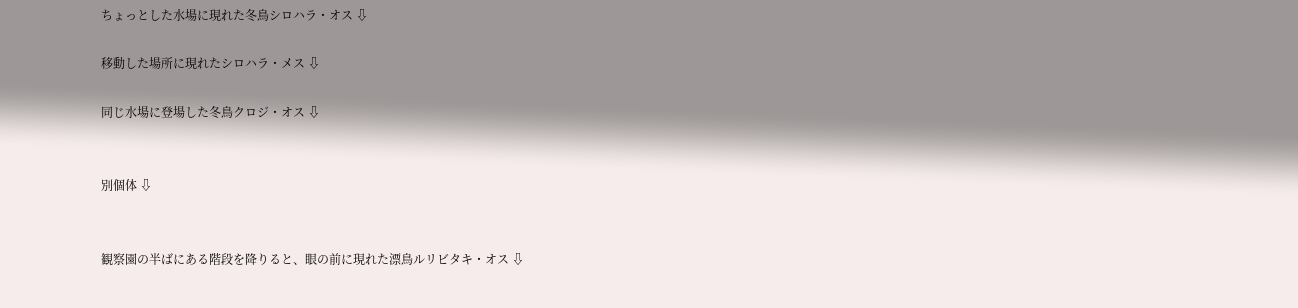ちょっとした水場に現れた冬鳥シロハラ・オス ⇩

移動した場所に現れたシロハラ・メス ⇩

同じ水場に登場した冬鳥クロジ・オス ⇩


別個体 ⇩


観察園の半ばにある階段を降りると、眼の前に現れた漂鳥ルリビタキ・オス ⇩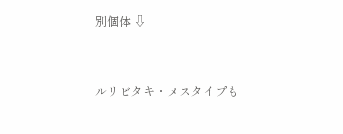別個体 ⇩


ルリビタキ・メスタイプも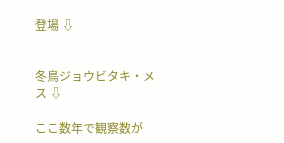登場 ⇩


冬鳥ジョウビタキ・メス ⇩

ここ数年で観察数が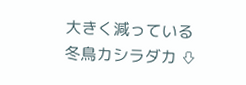大きく減っている冬鳥カシラダカ ⇩